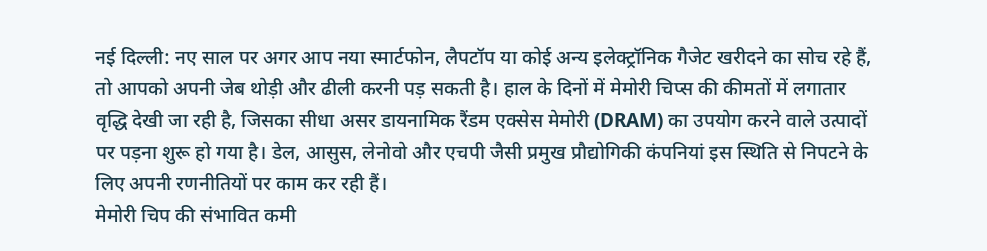नई दिल्ली: नए साल पर अगर आप नया स्मार्टफोन, लैपटॉप या कोई अन्य इलेक्ट्रॉनिक गैजेट खरीदने का सोच रहे हैं, तो आपको अपनी जेब थोड़ी और ढीली करनी पड़ सकती है। हाल के दिनों में मेमोरी चिप्स की कीमतों में लगातार वृद्धि देखी जा रही है, जिसका सीधा असर डायनामिक रैंडम एक्सेस मेमोरी (DRAM) का उपयोग करने वाले उत्पादों पर पड़ना शुरू हो गया है। डेल, आसुस, लेनोवो और एचपी जैसी प्रमुख प्रौद्योगिकी कंपनियां इस स्थिति से निपटने के लिए अपनी रणनीतियों पर काम कर रही हैं।
मेमोरी चिप की संभावित कमी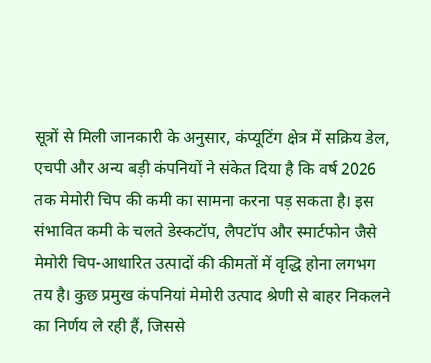सूत्रों से मिली जानकारी के अनुसार, कंप्यूटिंग क्षेत्र में सक्रिय डेल, एचपी और अन्य बड़ी कंपनियों ने संकेत दिया है कि वर्ष 2026 तक मेमोरी चिप की कमी का सामना करना पड़ सकता है। इस संभावित कमी के चलते डेस्कटॉप, लैपटॉप और स्मार्टफोन जैसे मेमोरी चिप-आधारित उत्पादों की कीमतों में वृद्धि होना लगभग तय है। कुछ प्रमुख कंपनियां मेमोरी उत्पाद श्रेणी से बाहर निकलने का निर्णय ले रही हैं, जिससे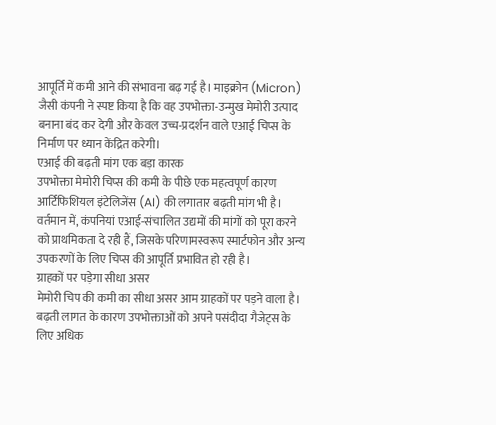आपूर्ति में कमी आने की संभावना बढ़ गई है। माइक्रोन (Micron) जैसी कंपनी ने स्पष्ट किया है कि वह उपभोक्ता-उन्मुख मेमोरी उत्पाद बनाना बंद कर देगी और केवल उच्च-प्रदर्शन वाले एआई चिप्स के निर्माण पर ध्यान केंद्रित करेगी।
एआई की बढ़ती मांग एक बड़ा कारक
उपभोक्ता मेमोरी चिप्स की कमी के पीछे एक महत्वपूर्ण कारण आर्टिफिशियल इंटेलिजेंस (AI) की लगातार बढ़ती मांग भी है। वर्तमान में, कंपनियां एआई-संचालित उद्यमों की मांगों को पूरा करने को प्राथमिकता दे रही हैं, जिसके परिणामस्वरूप स्मार्टफोन और अन्य उपकरणों के लिए चिप्स की आपूर्ति प्रभावित हो रही है।
ग्राहकों पर पड़ेगा सीधा असर
मेमोरी चिप की कमी का सीधा असर आम ग्राहकों पर पड़ने वाला है। बढ़ती लागत के कारण उपभोक्ताओं को अपने पसंदीदा गैजेट्स के लिए अधिक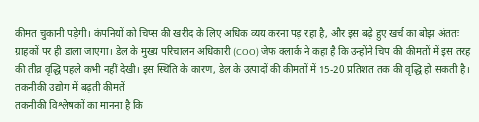कीमत चुकानी पड़ेगी। कंपनियों को चिप्स की खरीद के लिए अधिक व्यय करना पड़ रहा है, और इस बढ़े हुए खर्च का बोझ अंततः ग्राहकों पर ही डाला जाएगा। डेल के मुख्य परिचालन अधिकारी (COO) जेफ क्लार्क ने कहा है कि उन्होंने चिप की कीमतों में इस तरह की तीव्र वृद्धि पहले कभी नहीं देखी। इस स्थिति के कारण, डेल के उत्पादों की कीमतों में 15-20 प्रतिशत तक की वृद्धि हो सकती है।
तकनीकी उद्योग में बढ़ती कीमतें
तकनीकी विश्लेषकों का मानना है कि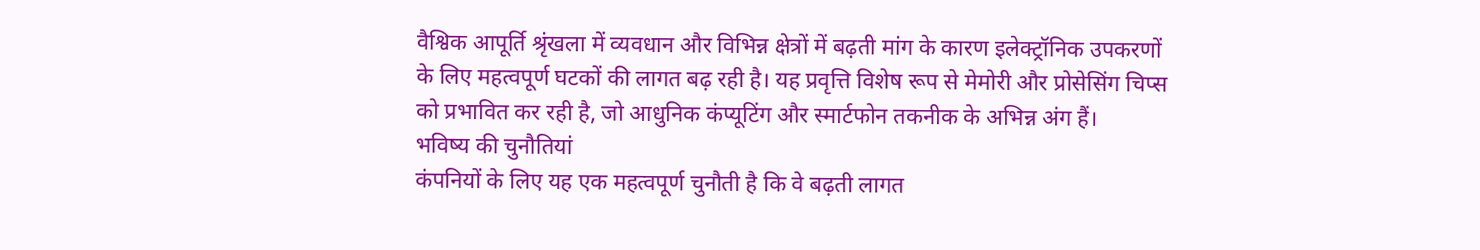वैश्विक आपूर्ति श्रृंखला में व्यवधान और विभिन्न क्षेत्रों में बढ़ती मांग के कारण इलेक्ट्रॉनिक उपकरणों के लिए महत्वपूर्ण घटकों की लागत बढ़ रही है। यह प्रवृत्ति विशेष रूप से मेमोरी और प्रोसेसिंग चिप्स को प्रभावित कर रही है, जो आधुनिक कंप्यूटिंग और स्मार्टफोन तकनीक के अभिन्न अंग हैं।
भविष्य की चुनौतियां
कंपनियों के लिए यह एक महत्वपूर्ण चुनौती है कि वे बढ़ती लागत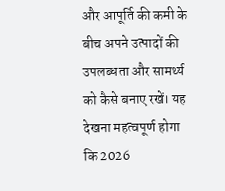और आपूर्ति की कमी के बीच अपने उत्पादों की उपलब्धता और सामर्थ्य को कैसे बनाए रखें। यह देखना महत्वपूर्ण होगा कि 2026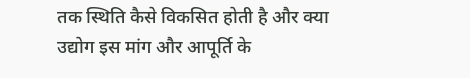तक स्थिति कैसे विकसित होती है और क्या उद्योग इस मांग और आपूर्ति के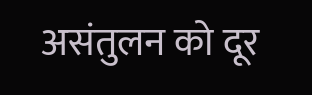असंतुलन को दूर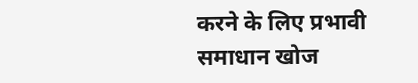करने के लिए प्रभावी समाधान खोज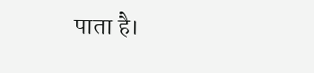पाता है।